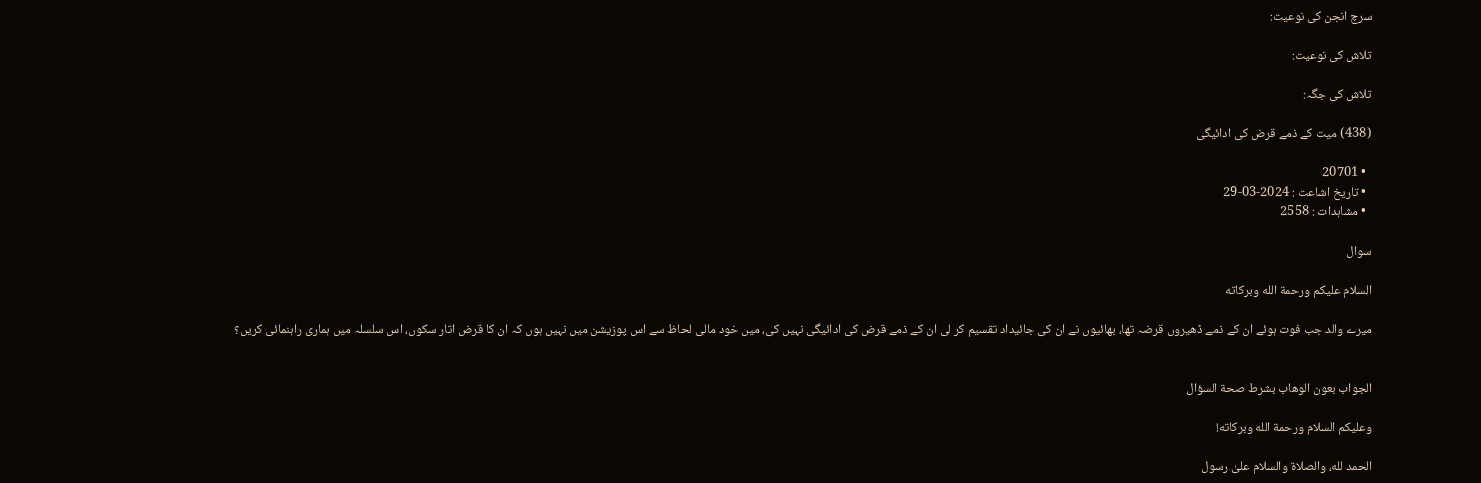سرچ انجن کی نوعیت:

تلاش کی نوعیت:

تلاش کی جگہ:

(438) میت کے ذمے قرض کی ادائیگی

  • 20701
  • تاریخ اشاعت : 2024-03-29
  • مشاہدات : 2558

سوال

السلام عليكم ورحمة الله وبركاته

میرے والد جب فوت ہوئے ان کے ذمے ڈھیروں قرضہ تھا، بھائیوں نے ان کی جائیداد تقسیم کر لی ان کے ذمے قرض کی ادائیگی نہیں کی، میں خود مالی لحاظ سے اس پوزیشن میں نہیں ہوں کہ ان کا قرض اتار سکوں، اس سلسلہ میں ہماری راہنمائی کریں؟


الجواب بعون الوهاب بشرط صحة السؤال

وعلیکم السلام ورحمة الله وبرکاته!

الحمد لله، والصلاة والسلام علىٰ رسول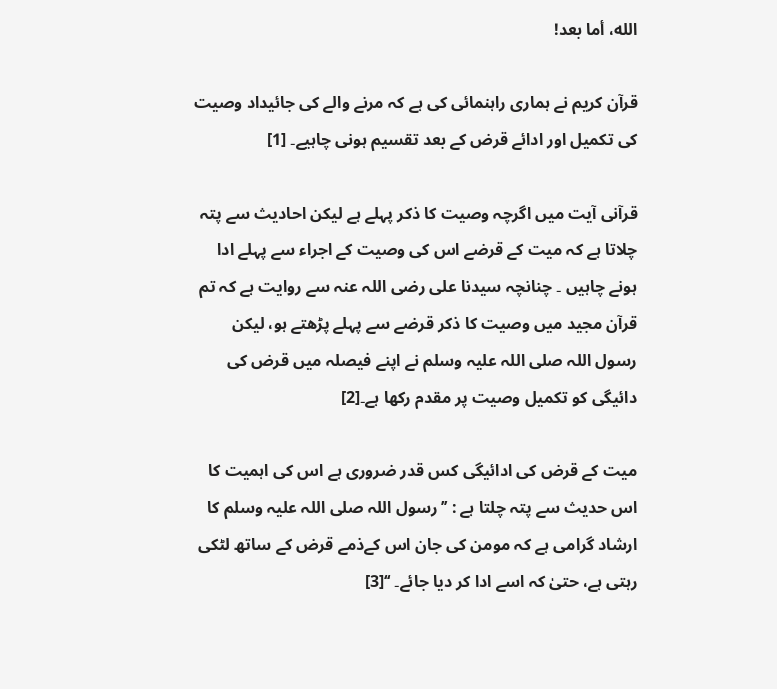الله، أما بعد!

قرآن کریم نے ہماری راہنمائی کی ہے کہ مرنے والے کی جائیداد وصیت کی تکمیل اور ادائے قرض کے بعد تقسیم ہونی چاہیے۔ [1]

قرآنی آیت میں اگرچہ وصیت کا ذکر پہلے ہے لیکن احادیث سے پتہ چلاتا ہے کہ میت کے قرضے اس کی وصیت کے اجراء سے پہلے ادا ہونے چاہیں ۔ چنانچہ سیدنا علی رضی اللہ عنہ سے روایت ہے کہ تم قرآن مجید میں وصیت کا ذکر قرضے سے پہلے پڑھتے ہو، لیکن رسول اللہ صلی اللہ علیہ وسلم نے اپنے فیصلہ میں قرض کی دائیگی کو تکمیل وصیت پر مقدم رکھا ہے۔[2]

میت کے قرض کی ادائیگی کس قدر ضروری ہے اس کی اہمیت کا اس حدیث سے پتہ چلتا ہے : ’’ رسول اللہ صلی اللہ علیہ وسلم کا ارشاد گرامی ہے کہ مومن کی جان اس کےذمے قرض کے ساتھ لٹکی رہتی ہے، حتیٰ کہ اسے ادا کر دیا جائے۔ ‘‘[3]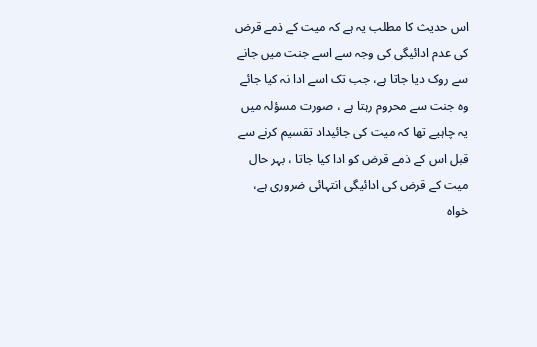اس حدیث کا مطلب یہ ہے کہ میت کے ذمے قرض کی عدم ادائیگی کی وجہ سے اسے جنت میں جانے سے روک دیا جاتا ہے، جب تک اسے ادا نہ کیا جائے وہ جنت سے محروم رہتا ہے ، صورت مسؤلہ میں یہ چاہیے تھا کہ میت کی جائیداد تقسیم کرنے سے قبل اس کے ذمے قرض کو ادا کیا جاتا ، بہر حال میت کے قرض کی ادائیگی انتہائی ضروری ہے، خواہ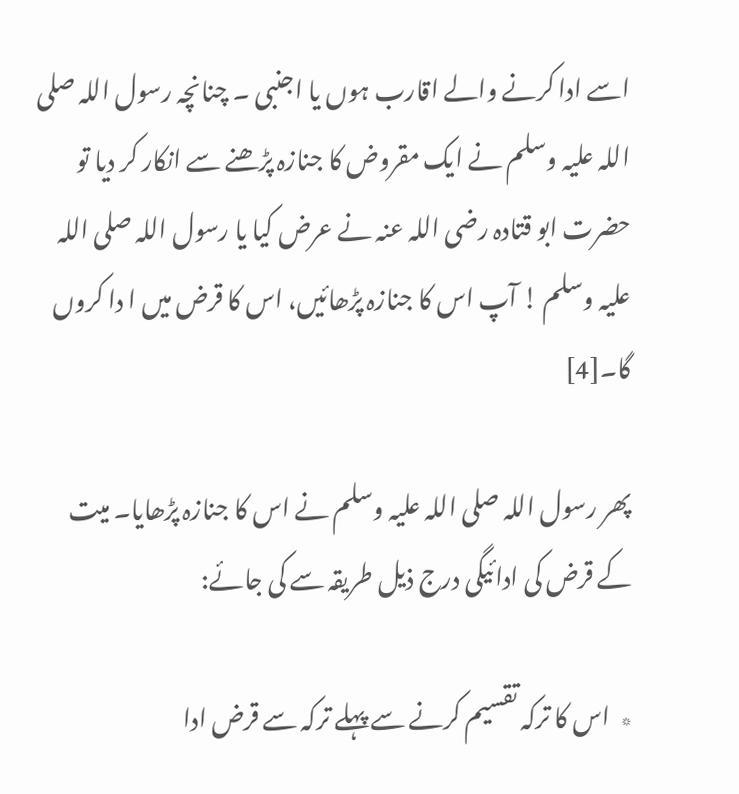اسے ادا کرنے والے اقارب ہوں یا اجنبی ۔ چنانچہ رسول اللہ صلی اللہ علیہ وسلم نے ایک مقروض کا جنازہ پڑھنے سے انکار کر دیا تو حضرت ابو قتادہ رضی اللہ عنہ نے عرض کیا یا رسول اللہ صلی اللہ علیہ وسلم ! آپ اس کا جنازہ پڑھائیں، اس کا قرض میں ا دا کروں گا۔[4]

پھر رسول اللہ صلی اللہ علیہ وسلم نے اس کا جنازہ پڑھایا۔ میت کے قرض کی ادائیگی درج ذیل طریقہ سے کی جائے:

٭  اس کا ترکہ تقسیم کرنے سے پہلے ترکہ سے قرض ادا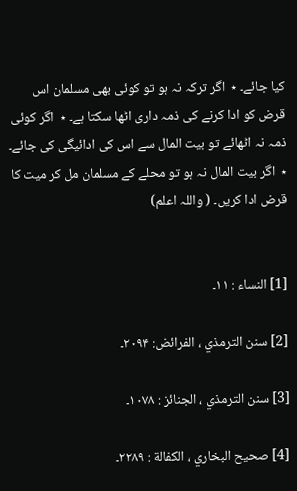کیا جائے۔ ٭  اگر ترکہ نہ ہو تو کوئی بھی مسلمان اس قرض کو ادا کرنے کی ذمہ داری اٹھا سکتا ہے۔ ٭  اگر کوئی ذمہ نہ اٹھائے تو بیت المال سے اس کی ادائیگی کی جائے۔ ٭  اگر بیت المال نہ ہو تو محلے کے مسلمان مل کر میت کا قرض ادا کریں۔ ( واللہ اعلم)


[1] النساء : ۱۱۔

[2] سنن الترمذي ، الفرائض: ۲۰۹۴۔

[3] سنن الترمذي ، الجنائز : ۱۰۷۸۔

[4] صحیح البخاري ، الکفالة : ۲۲۸۹۔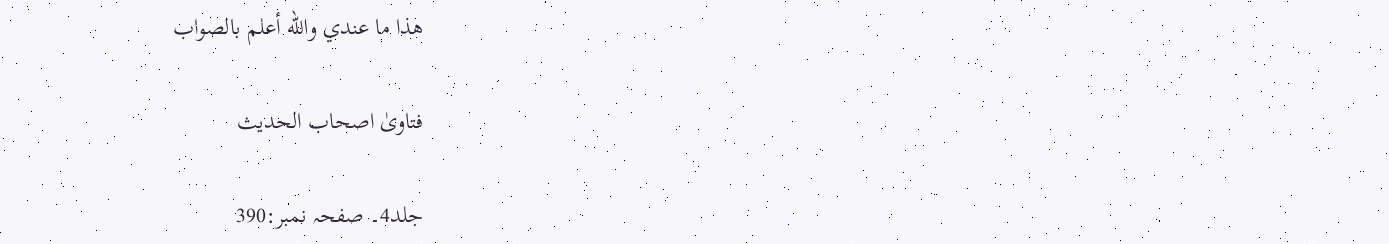ھذا ما عندي والله أعلم بالصواب

فتاویٰ اصحاب الحدیث

جلد4۔ صفحہ نمبر:390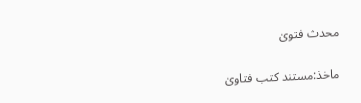محدث فتویٰ

ماخذ:مستند کتب فتاویٰ